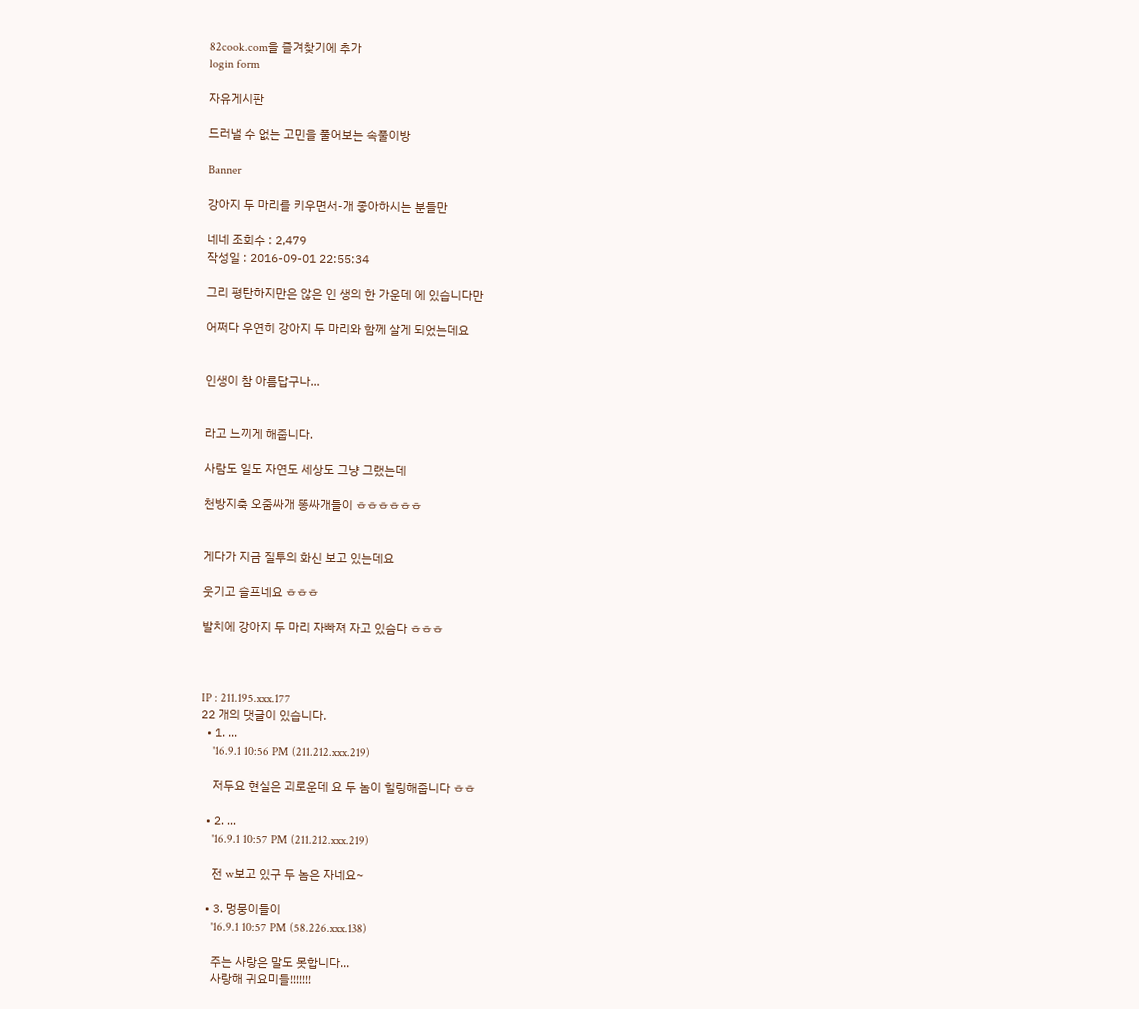82cook.com을 즐겨찾기에 추가
login form

자유게시판

드러낼 수 없는 고민을 풀어보는 속풀이방

Banner

강아지 두 마리를 키우면서-개 좋아하시는 분들만

네네 조회수 : 2,479
작성일 : 2016-09-01 22:55:34

그리 평탄하지만은 않은 인 생의 한 가운데 에 있습니다만

어쩌다 우연히 강아지 두 마리와 함께 살게 되었는데요


인생이 참 아름답구나...


라고 느끼게 해줍니다.

사람도 일도 자연도 세상도 그냥 그랬는데

천방지축 오줌싸개 똥싸개들이 ㅎㅎㅎㅎㅎㅎ


게다가 지금 질투의 화신 보고 있는데요

웃기고 슬프네요 ㅎㅎㅎ

발치에 강아지 두 마리 자빠져 자고 있슴다 ㅎㅎㅎ



IP : 211.195.xxx.177
22 개의 댓글이 있습니다.
  • 1. ...
    '16.9.1 10:56 PM (211.212.xxx.219)

    저두요 현실은 괴로운데 요 두 놈이 힐링해줍니다 ㅎㅎ

  • 2. ...
    '16.9.1 10:57 PM (211.212.xxx.219)

    전 w보고 있구 두 놈은 자네요~

  • 3. 멍뭉이들이
    '16.9.1 10:57 PM (58.226.xxx.138)

    주는 사랑은 말도 못합니다...
    사랑해 귀요미들!!!!!!!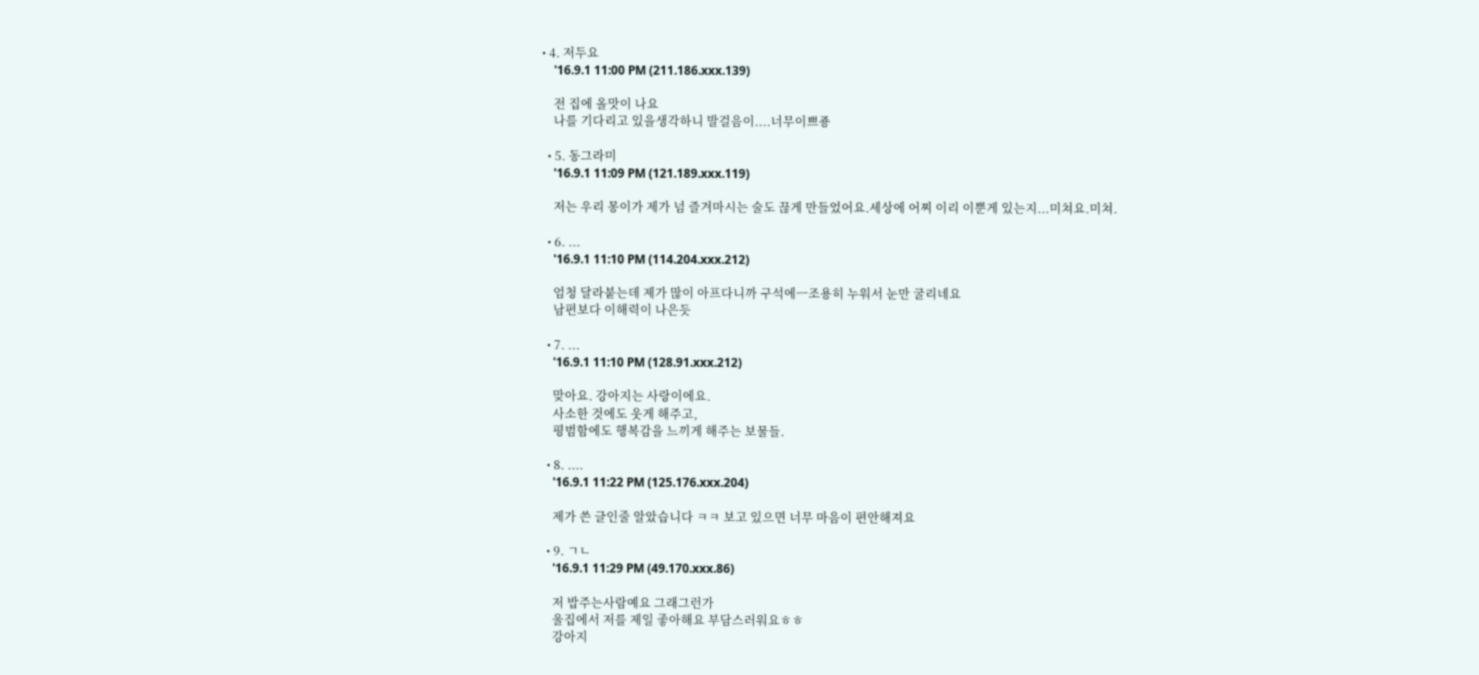• 4. 저두요
    '16.9.1 11:00 PM (211.186.xxx.139)

    전 집에 올맛이 나요
    나를 기다리고 있을생각하니 발걸음이....너무이쁘죵

  • 5. 동그라미
    '16.9.1 11:09 PM (121.189.xxx.119)

    저는 우리 몽이가 제가 넘 즐겨마시는 술도 끊게 만들었어요.세상에 어찌 이리 이뿐게 있는지...미쳐요.미쳐.

  • 6. ...
    '16.9.1 11:10 PM (114.204.xxx.212)

    엄청 달라붙는데 제가 많이 아프다니까 구석에ㅡ조용히 누워서 눈만 굴리네요
    남편보다 이해력이 나은듯

  • 7. ...
    '16.9.1 11:10 PM (128.91.xxx.212)

    맞아요. 강아지는 사랑이에요.
    사소한 것에도 웃게 해주고,
    평범함에도 행복감을 느끼게 해주는 보물들.

  • 8. ....
    '16.9.1 11:22 PM (125.176.xxx.204)

    제가 쓴 글인줄 알았습니다 ㅋㅋ 보고 있으면 너무 마음이 편안해져요

  • 9. ㄱㄴ
    '16.9.1 11:29 PM (49.170.xxx.86)

    저 밥주는사람예요 그래그런가
    울집에서 저를 제일 좋아해요 부담스러워요ㅎㅎ
    강아지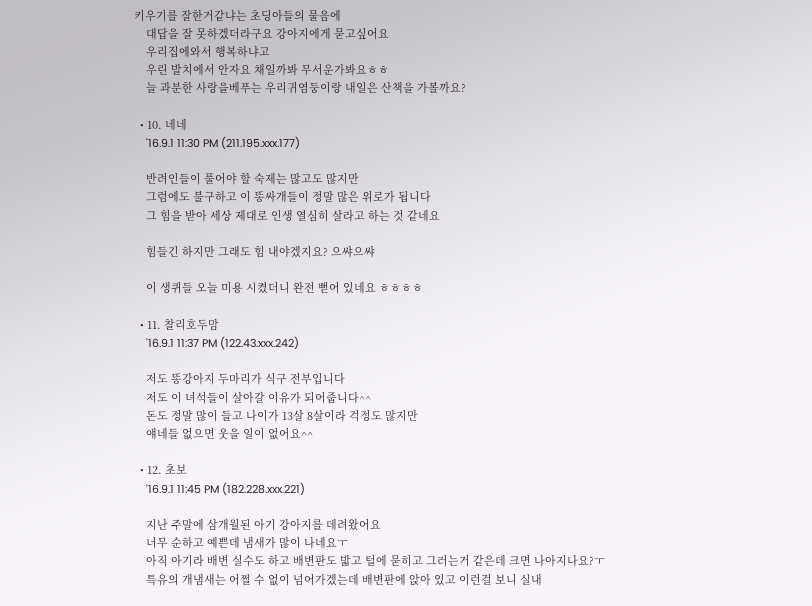키우기를 잘한거같냐는 초딩아들의 물음에
    대답을 잘 못하겠더라구요 강아지에게 묻고싶어요
    우리집에와서 행복하냐고
    우린 발치에서 안자요 채일까봐 무서운가봐요ㅎㅎ
    늘 과분한 사랑을베푸는 우리귀염둥이랑 내일은 산책을 가볼까요?

  • 10. 네네
    '16.9.1 11:30 PM (211.195.xxx.177)

    반려인들이 풀어야 할 숙제는 많고도 많지만
    그럼에도 불구하고 이 똥싸개들이 정말 많은 위로가 됩니다
    그 힘을 받아 세상 제대로 인생 열심히 살라고 하는 것 같네요

    힘들긴 하지만 그래도 힘 내야겠지요? 으쌰으쌰

    이 생퀴들 오늘 미용 시켰더니 완전 뻗어 있네요 ㅎㅎㅎㅎ

  • 11. 찰리호두맘
    '16.9.1 11:37 PM (122.43.xxx.242)

    저도 똥강아지 두마리가 식구 전부입니다
    저도 이 녀석들이 살아갈 이유가 되어줍니다^^
    돈도 정말 많이 들고 나이가 13살 8살이라 걱정도 많지만
    얘네들 없으면 웃을 일이 없어요^^

  • 12. 초보
    '16.9.1 11:45 PM (182.228.xxx.221)

    지난 주말에 삼개월된 아기 강아지를 데려왔어요
    너무 순하고 예쁜데 냄새가 많이 나네요ㅜ
    아직 아기라 배변 실수도 하고 배변판도 밟고 털에 묻히고 그러는거 같은데 크면 나아지나요?ㅜ
    특유의 개냄새는 어쩔 수 없이 넘어가겠는데 배변판에 앉아 있고 이런걸 보니 실내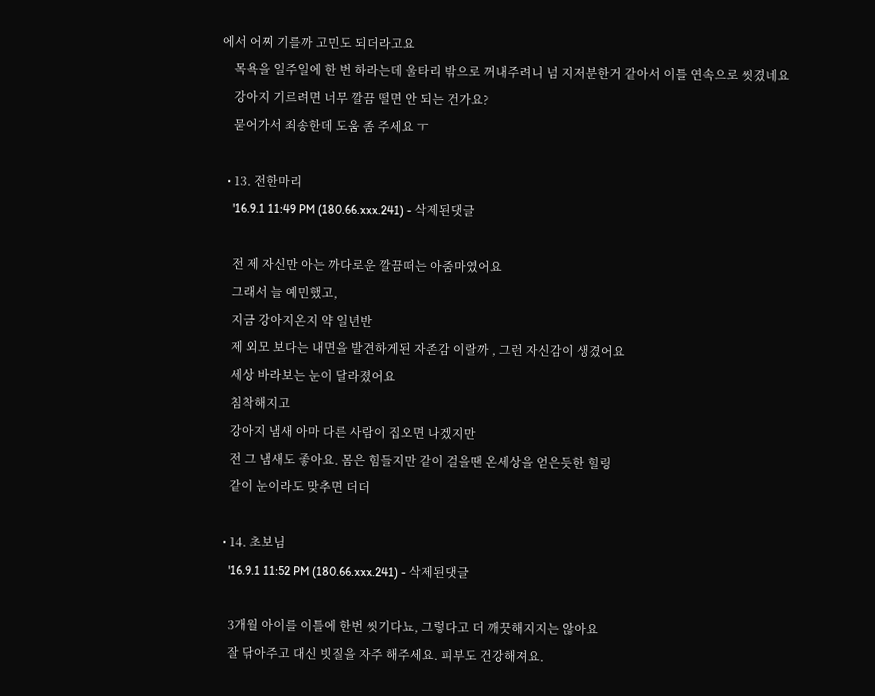에서 어찌 기를까 고민도 되더라고요
    목욕을 일주일에 한 번 하라는데 울타리 밖으로 꺼내주려니 넘 지저분한거 같아서 이틀 연속으로 씻겼네요
    강아지 기르려면 너무 깔끔 떨면 안 되는 건가요?
    묻어가서 죄송한데 도움 좀 주세요 ㅜ

  • 13. 전한마리
    '16.9.1 11:49 PM (180.66.xxx.241) - 삭제된댓글

    전 제 자신만 아는 까다로운 깔끔떠는 아줌마였어요
    그래서 늘 예민했고,
    지금 강아지온지 약 일년반
    제 외모 보다는 내면을 발견하게된 자존감 이랄까 , 그런 자신감이 생겼어요
    세상 바라보는 눈이 달라졌어요
    침착해지고
    강아지 냄새 아마 다른 사람이 집오면 나겠지만
    전 그 냄새도 좋아요. 몸은 힘들지만 같이 걸을땐 온세상을 얻은듯한 힐링
    같이 눈이라도 맞추면 더더

  • 14. 초보님
    '16.9.1 11:52 PM (180.66.xxx.241) - 삭제된댓글

    3개월 아이를 이틀에 한번 씻기다뇨, 그렇다고 더 깨끗해지지는 않아요
    잘 닦아주고 대신 빗질을 자주 해주세요. 피부도 건강해져요.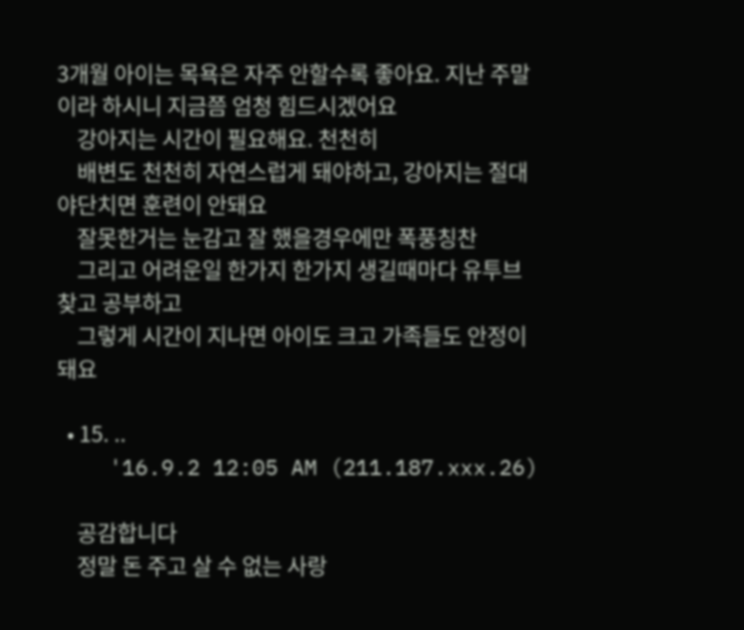3개월 아이는 목욕은 자주 안할수록 좋아요. 지난 주말이라 하시니 지금쯤 엄청 힘드시겠어요
    강아지는 시간이 필요해요. 천천히
    배변도 천천히 자연스럽게 돼야하고, 강아지는 절대 야단치면 훈련이 안돼요
    잘못한거는 눈감고 잘 했을경우에만 폭풍칭찬
    그리고 어려운일 한가지 한가지 생길때마다 유투브찾고 공부하고
    그렇게 시간이 지나면 아이도 크고 가족들도 안정이 돼요

  • 15. ..
    '16.9.2 12:05 AM (211.187.xxx.26)

    공감합니다
    정말 돈 주고 살 수 없는 사랑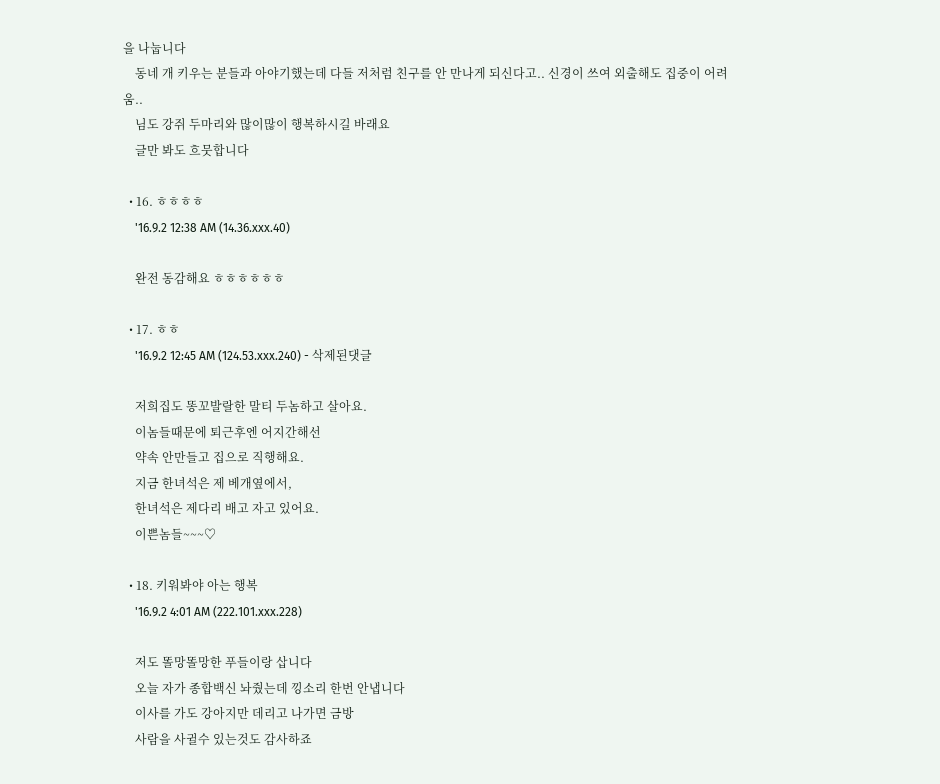을 나눕니다
    동네 개 키우는 분들과 아야기했는데 다들 저처럼 친구를 안 만나게 되신다고.. 신경이 쓰여 외출해도 집중이 어려움..
    님도 강쥐 두마리와 많이많이 행복하시길 바래요
    글만 봐도 흐뭇합니다

  • 16. ㅎㅎㅎㅎ
    '16.9.2 12:38 AM (14.36.xxx.40)

    완전 동감해요 ㅎㅎㅎㅎㅎㅎ

  • 17. ㅎㅎ
    '16.9.2 12:45 AM (124.53.xxx.240) - 삭제된댓글

    저희집도 똥꼬발랄한 말티 두놈하고 살아요.
    이놈들때문에 퇴근후엔 어지간해선
    약속 안만들고 집으로 직행해요.
    지금 한녀석은 제 베개옆에서,
    한녀석은 제다리 배고 자고 있어요.
    이쁜놈들~~~♡

  • 18. 키워봐야 아는 행복
    '16.9.2 4:01 AM (222.101.xxx.228)

    저도 똘망똘망한 푸들이랑 삽니다
    오늘 자가 종합백신 놔줬는데 낑소리 한번 안냅니다
    이사를 가도 강아지만 데리고 나가면 금방
    사람을 사귈수 있는것도 감사하죠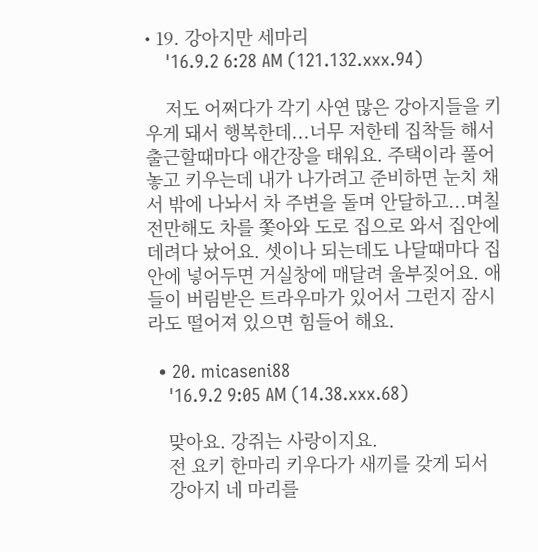• 19. 강아지만 세마리
    '16.9.2 6:28 AM (121.132.xxx.94)

    저도 어쩌다가 각기 사연 많은 강아지들을 키우게 돼서 행복한데...너무 저한테 집착들 해서 출근할때마다 애간장을 태워요. 주택이라 풀어놓고 키우는데 내가 나가려고 준비하면 눈치 채서 밖에 나놔서 차 주변을 돌며 안달하고...며칠전만해도 차를 쫓아와 도로 집으로 와서 집안에 데려다 놨어요. 셋이나 되는데도 나달때마다 집안에 넣어두면 거실창에 매달려 울부짖어요. 애들이 버림받은 트라우마가 있어서 그런지 잠시라도 떨어져 있으면 힘들어 해요.

  • 20. micaseni88
    '16.9.2 9:05 AM (14.38.xxx.68)

    맞아요. 강쥐는 사랑이지요.
    전 요키 한마리 키우다가 새끼를 갖게 되서
    강아지 네 마리를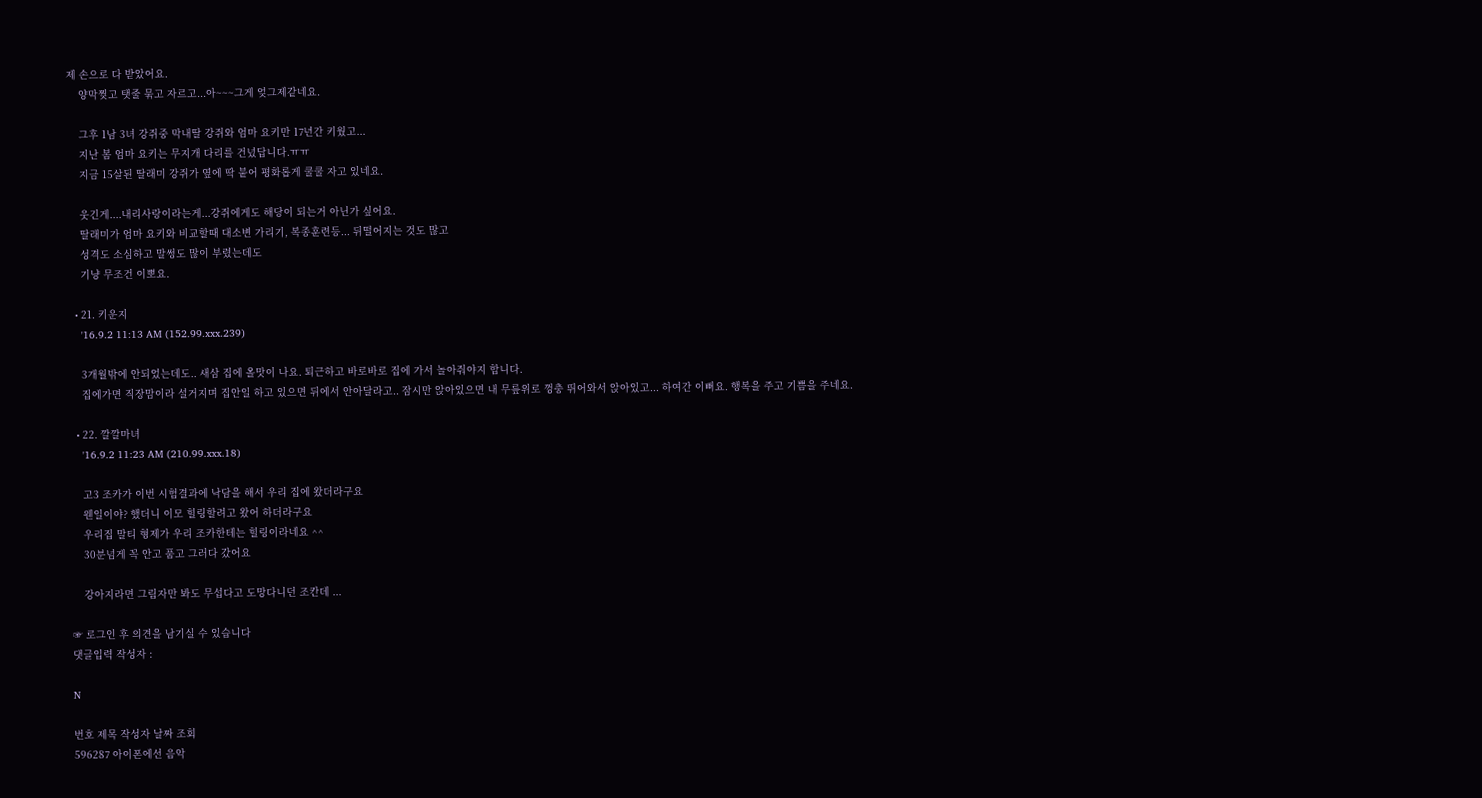제 손으로 다 받았어요.
    양막찢고 탯줄 묶고 자르고...아~~~그게 엊그제같네요.

    그후 1남 3녀 강쥐중 막내딸 강쥐와 엄마 요키만 17년간 키웠고...
    지난 봄 엄마 요키는 무지개 다리를 건넜답니다.ㅠㅠ
    지금 15살된 딸래미 강쥐가 옆에 딱 붙어 평화롭게 쿨쿨 자고 있네요.

    웃긴게....내리사랑이라는게...강쥐에게도 해당이 되는거 아닌가 싶어요.
    딸래미가 엄마 요키와 비교할때 대소변 가리기, 복종훈련등... 뒤떨어지는 것도 많고
    성격도 소심하고 말썽도 많이 부렸는데도
    기냥 무조건 이뽀요.

  • 21. 키운지
    '16.9.2 11:13 AM (152.99.xxx.239)

    3개월밖에 안되었는데도.. 새삼 집에 올맛이 나요. 퇴근하고 바로바로 집에 가서 놀아줘야지 합니다.
    집에가면 직장맘이라 설거지며 집안일 하고 있으면 뒤에서 안아달라고.. 잠시만 앉아있으면 내 무릎위로 껑충 뛰어와서 앉아있고... 하여간 이뻐요. 행복을 주고 기쁨을 주네요.

  • 22. 깔깔마녀
    '16.9.2 11:23 AM (210.99.xxx.18)

    고3 조카가 이번 시험결과에 낙담을 해서 우리 집에 왔더라구요
    웬일이야? 했더니 이모 힐링할려고 왔어 하더라구요
    우리집 말티 형제가 우리 조카한테는 힐링이라네요 ^^
    30분넘게 꼭 안고 품고 그러다 갔어요

    강아지라면 그림자만 봐도 무섭다고 도망다니던 조칸데 ...

☞ 로그인 후 의견을 남기실 수 있습니다
댓글입력 작성자 :

N

번호 제목 작성자 날짜 조회
596287 아이폰에선 음악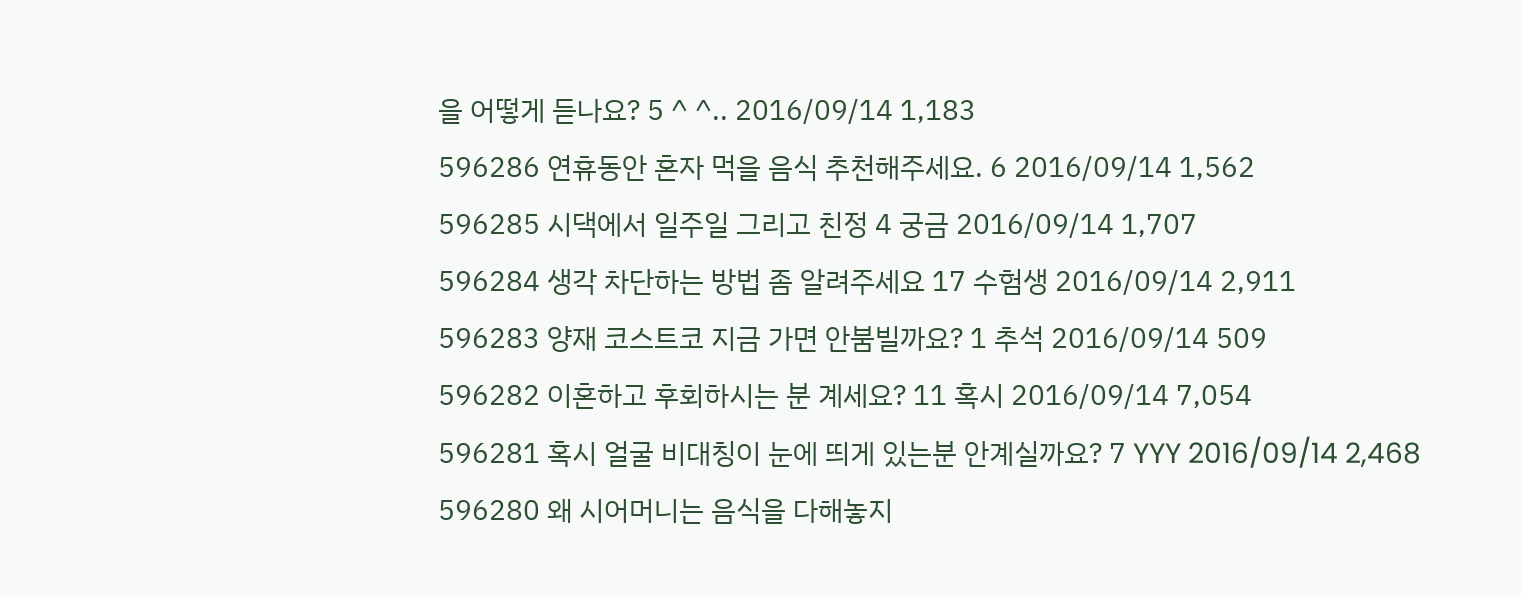을 어떻게 듣나요? 5 ^ ^.. 2016/09/14 1,183
596286 연휴동안 혼자 먹을 음식 추천해주세요. 6 2016/09/14 1,562
596285 시댁에서 일주일 그리고 친정 4 궁금 2016/09/14 1,707
596284 생각 차단하는 방법 좀 알려주세요 17 수험생 2016/09/14 2,911
596283 양재 코스트코 지금 가면 안붐빌까요? 1 추석 2016/09/14 509
596282 이혼하고 후회하시는 분 계세요? 11 혹시 2016/09/14 7,054
596281 혹시 얼굴 비대칭이 눈에 띄게 있는분 안계실까요? 7 YYY 2016/09/14 2,468
596280 왜 시어머니는 음식을 다해놓지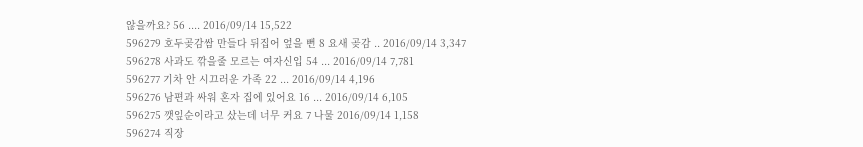않을까요? 56 .... 2016/09/14 15,522
596279 호두곶감쌈 만들다 뒤집어 엎을 뻔 8 요새 곶감 .. 2016/09/14 3,347
596278 사과도 깎을줄 모르는 여자신입 54 ... 2016/09/14 7,781
596277 기차 안 시끄러운 가족 22 ... 2016/09/14 4,196
596276 남편과 싸워 혼자 집에 있어요 16 ... 2016/09/14 6,105
596275 깻잎순이라고 샀는데 너무 커요 7 나물 2016/09/14 1,158
596274 직장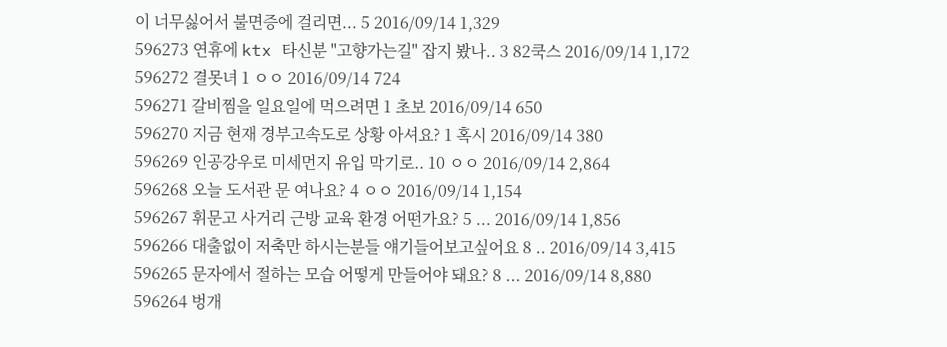이 너무싫어서 불면증에 걸리면... 5 2016/09/14 1,329
596273 연휴에 ktx 타신분 "고향가는길" 잡지 봤나.. 3 82쿡스 2016/09/14 1,172
596272 결못녀 1 ㅇㅇ 2016/09/14 724
596271 갈비찜을 일요일에 먹으려면 1 초보 2016/09/14 650
596270 지금 현재 경부고속도로 상황 아셔요? 1 혹시 2016/09/14 380
596269 인공강우로 미세먼지 유입 막기로.. 10 ㅇㅇ 2016/09/14 2,864
596268 오늘 도서관 문 여나요? 4 ㅇㅇ 2016/09/14 1,154
596267 휘문고 사거리 근방 교육 환경 어떤가요? 5 ... 2016/09/14 1,856
596266 대출없이 저축만 하시는분들 얘기들어보고싶어요 8 .. 2016/09/14 3,415
596265 문자에서 절하는 모습 어떻게 만들어야 돼요? 8 ... 2016/09/14 8,880
596264 벙개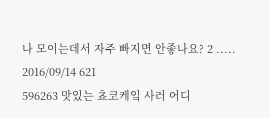나 모이는데서 자주 빠지면 안좋나요? 2 ..... 2016/09/14 621
596263 맛있는 쵸코케잌 사러 어디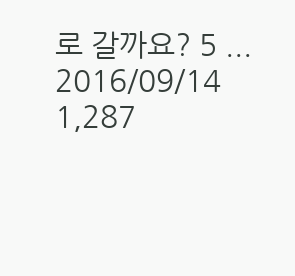로 갈까요? 5 ... 2016/09/14 1,287